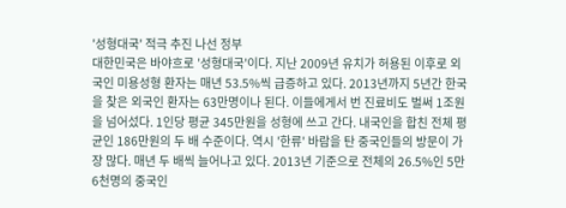'성형대국' 적극 추진 나선 정부
대한민국은 바야흐로 '성형대국'이다. 지난 2009년 유치가 허용된 이후로 외국인 미용성형 환자는 매년 53.5%씩 급증하고 있다. 2013년까지 5년간 한국을 찾은 외국인 환자는 63만명이나 된다. 이들에게서 번 진료비도 벌써 1조원을 넘어섰다. 1인당 평균 345만원을 성형에 쓰고 간다. 내국인을 합친 전체 평균인 186만원의 두 배 수준이다. 역시 '한류' 바람을 탄 중국인들의 방문이 가장 많다. 매년 두 배씩 늘어나고 있다. 2013년 기준으로 전체의 26.5%인 5만 6천명의 중국인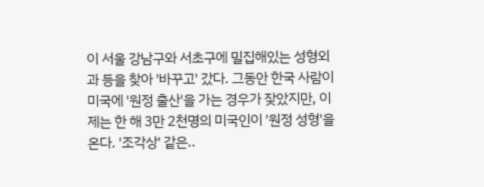이 서울 강남구와 서초구에 밀집해있는 성형외과 등을 찾아 '바꾸고' 갔다. 그동안 한국 사람이 미국에 '원정 출산'을 가는 경우가 잦았지만, 이제는 한 해 3만 2천명의 미국인이 '원정 성형'을 온다. '조각상' 같은..